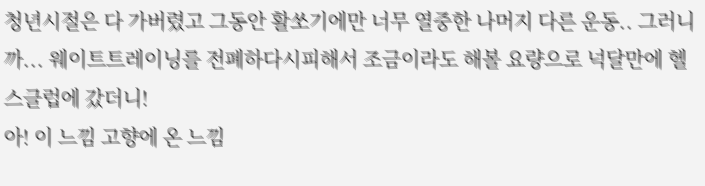청년시절은 다 가버렸고 그동안 활쏘기에만 너무 열중한 나머지 다른 운동.. 그러니까... 웨이트트레이닝를 전폐하다시피해서 조금이라도 해볼 요량으로 넉달만에 헬스클럽에 갔더니!
아! 이 느낌 고향에 온 느낌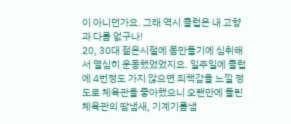이 아니던가요. 그래 역시 클럽은 내 고향과 다름 없구나!
20, 30대 젊은시절에 몸만들기에 심취해서 열심히 운동했었었지요. 일주일에 클럽에 4번정도 가지 않으면 죄책감을 느낄 정도로 체육관을 좋아했으니 오랜만에 들린 체육관의 땀냄새, 기계기름냄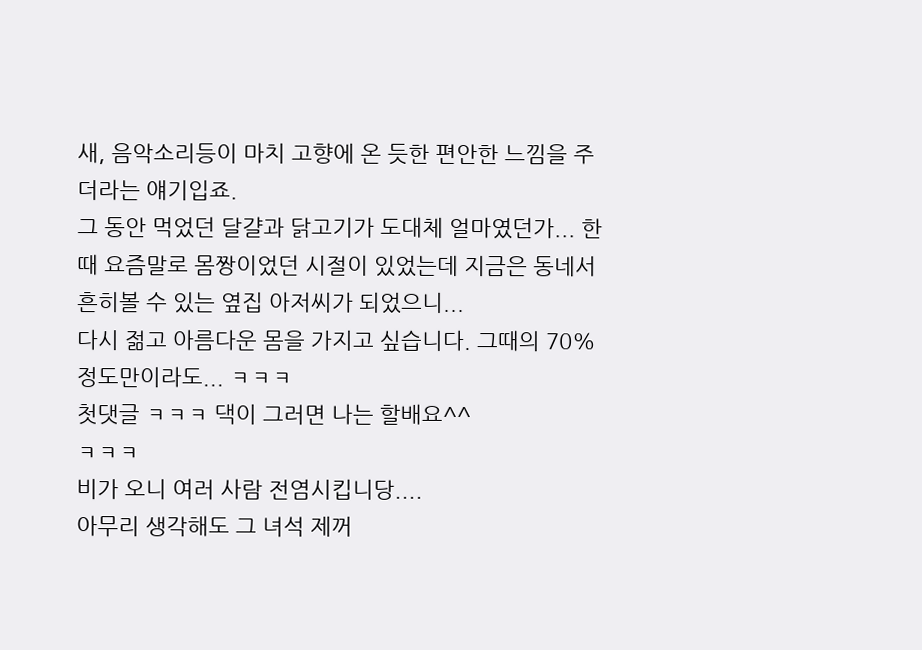새, 음악소리등이 마치 고향에 온 듯한 편안한 느낌을 주더라는 얘기입죠.
그 동안 먹었던 달걀과 닭고기가 도대체 얼마였던가... 한때 요즘말로 몸짱이었던 시절이 있었는데 지금은 동네서 흔히볼 수 있는 옆집 아저씨가 되었으니...
다시 젊고 아름다운 몸을 가지고 싶습니다. 그때의 70% 정도만이라도... ㅋㅋㅋ
첫댓글 ㅋㅋㅋ 댁이 그러면 나는 할배요^^
ㅋㅋㅋ
비가 오니 여러 사람 전염시킵니당....
아무리 생각해도 그 녀석 제꺼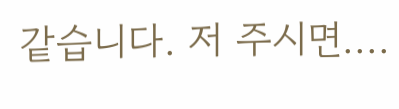같습니다. 저 주시면....